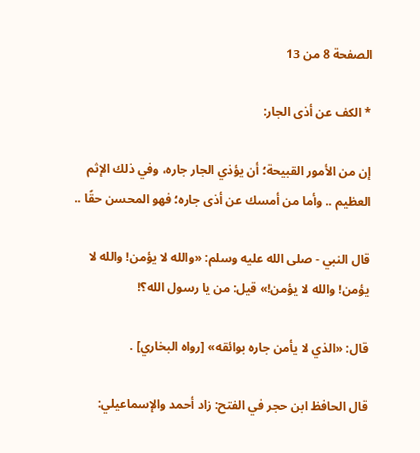الصفحة 8 من 13

* الكف عن أذى الجار:

إن من الأمور القبيحة؛ أن يؤذي الجار جاره، وفي ذلك الإثم العظيم .. وأما من أمسك عن أذى جاره؛ فهو المحسن حقًا ..

قال النبي - صلى الله عليه وسلم: «والله لا يؤمن! والله لا يؤمن! والله لا يؤمن!» قيل: من يا رسول الله؟!

قال: «الذي لا يأمن جاره بوائقه» [رواه البخاري] .

قال الحافظ ابن حجر في الفتح: زاد أحمد والإسماعيلي: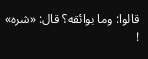قالوا: وما بوائقه؟ قال: «شره» !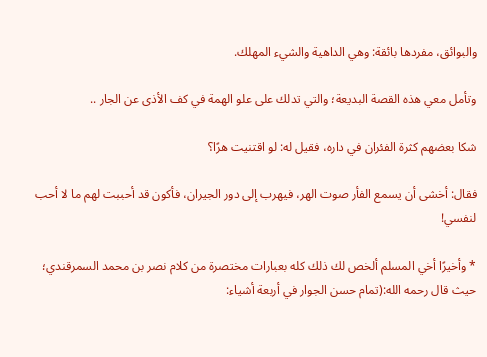والبوائق، مفردها بائقة: وهي الداهية والشيء المهلك.

وتأمل معي هذه القصة البديعة؛ والتي تدلك على علو الهمة في كف الأذى عن الجار ..

شكا بعضهم كثرة الفئران في داره، فقيل له: لو اقتنيت هرًا؟

فقال: أخشى أن يسمع الفأر صوت الهر، فيهرب إلى دور الجيران، فأكون قد أحببت لهم ما لا أحب لنفسي!

* وأخيرًا أخي المسلم ألخص لك ذلك كله بعبارات مختصرة من كلام نصر بن محمد السمرقندي؛ حيث قال رحمه الله:(تمام حسن الجوار في أربعة أشياء: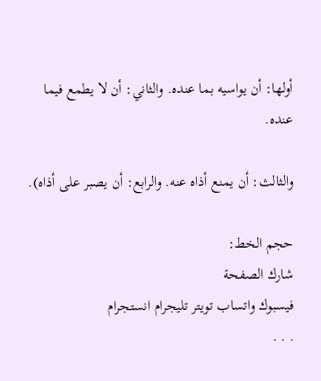أولها: أن يواسيه بما عنده. والثاني: أن لا يطمع فيما عنده.

والثالث: أن يمنع أذاه عنه. والرابع: أن يصبر على أذاه).

حجم الخط:
شارك الصفحة
فيسبوك واتساب تويتر تليجرام انستجرام
. . .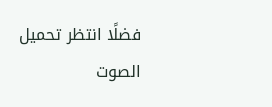فضلًا انتظر تحميل الصوت